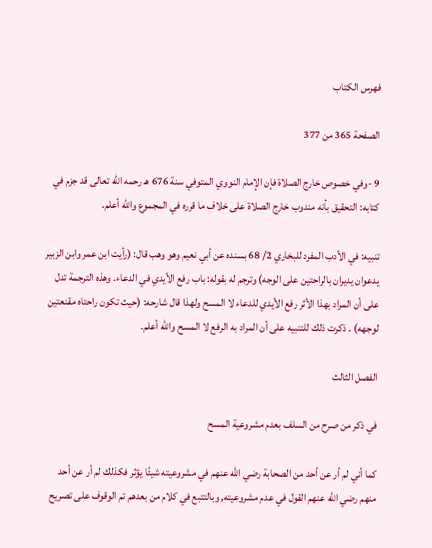فهرس الكتاب

الصفحة 365 من 377

9 -وفي خصوص خارج الصلاة فإن الإمام النووي المتوفي سنة 676 هـ رحمه الله تعالى قد جزم في كتابه: التحقيق بأنه مندوب خارج الصلاة على خلاف ما قرره في المجموع والله أعلم.

تنبيه: في الأدب المفرد للبخاري 2/ 68 بسنده عن أبي نعيم وهو وهب قال: (رأيت ابن عمر وابن الزبير يدعوان يديران بالراحتين على الوجه) وترجم له بقوله: باب رفع الأيدي في الدعاء. وهذه الترجمة تدل على أن المراد بهذا الأثر رفع الأيدي للدعاء لا المسح ولهذا قال شارحه: (حيث تكون راحتاه مقنعتين لوجهه) . ذكرت ذلك للتنبيه على أن المراد به الرفع لا المسح والله أعلم.

الفصل الثالث

في ذكر من صرح من السلف بعدم مشروعية المسح

كما أني لم أر عن أحد من الصحابة رضي الله عنهم في مشروعيته شيئًا يؤثر فكذلك لم أر عن أحد منهم رضي الله عنهم القول في عدم مشروعيته, وبالتتبع في كلام من بعدهم تم الوقوف على تصريح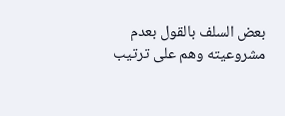بعض السلف بالقول بعدم مشروعيته وهم على ترتيب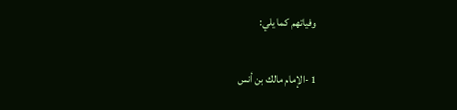وفياتهم كما يلي:

1 -الإمام مالك بن أنس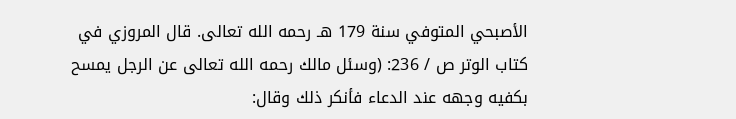الأصبحي المتوفي سنة 179 هـ رحمه الله تعالى. قال المروزي في كتاب الوتر ص / 236: (وسئل مالك رحمه الله تعالى عن الرجل يمسح بكفيه وجهه عند الدعاء فأنكر ذلك وقال: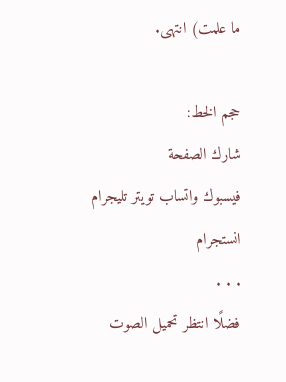ما علمت) انتهى.

حجم الخط:
شارك الصفحة
فيسبوك واتساب تويتر تليجرام انستجرام
. . .
فضلًا انتظر تحميل الصوت